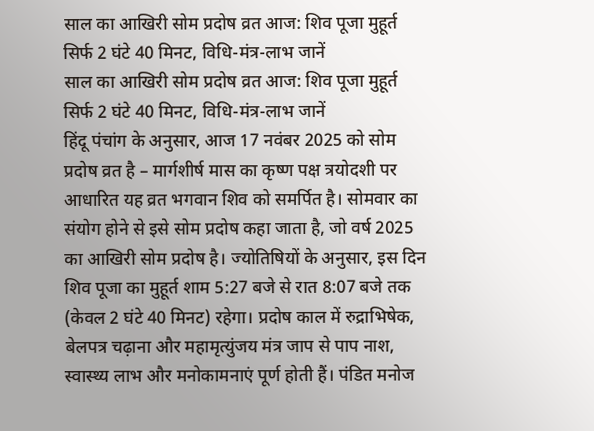साल का आखिरी सोम प्रदोष व्रत आज: शिव पूजा मुहूर्त सिर्फ 2 घंटे 40 मिनट, विधि-मंत्र-लाभ जानें
साल का आखिरी सोम प्रदोष व्रत आज: शिव पूजा मुहूर्त सिर्फ 2 घंटे 40 मिनट, विधि-मंत्र-लाभ जानें
हिंदू पंचांग के अनुसार, आज 17 नवंबर 2025 को सोम प्रदोष व्रत है – मार्गशीर्ष मास का कृष्ण पक्ष त्रयोदशी पर आधारित यह व्रत भगवान शिव को समर्पित है। सोमवार का संयोग होने से इसे सोम प्रदोष कहा जाता है, जो वर्ष 2025 का आखिरी सोम प्रदोष है। ज्योतिषियों के अनुसार, इस दिन शिव पूजा का मुहूर्त शाम 5:27 बजे से रात 8:07 बजे तक (केवल 2 घंटे 40 मिनट) रहेगा। प्रदोष काल में रुद्राभिषेक, बेलपत्र चढ़ाना और महामृत्युंजय मंत्र जाप से पाप नाश, स्वास्थ्य लाभ और मनोकामनाएं पूर्ण होती हैं। पंडित मनोज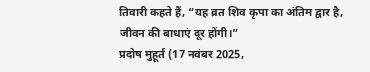तिवारी कहते हैं, “यह व्रत शिव कृपा का अंतिम द्वार है, जीवन की बाधाएं दूर होंगी।”
प्रदोष मुहूर्त (17 नवंबर 2025,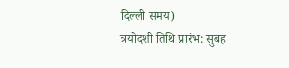दिल्ली समय)
त्रयोदशी तिथि प्रारंभ: सुबह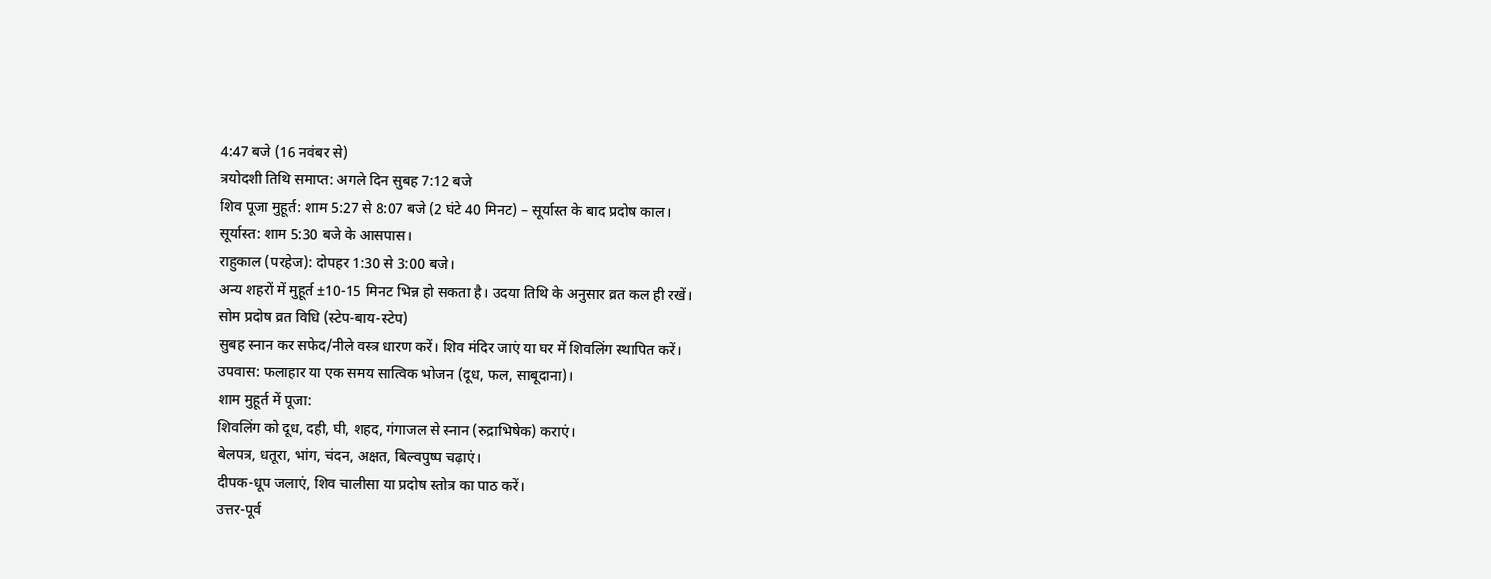4:47 बजे (16 नवंबर से)
त्रयोदशी तिथि समाप्त: अगले दिन सुबह 7:12 बजे
शिव पूजा मुहूर्त: शाम 5:27 से 8:07 बजे (2 घंटे 40 मिनट) – सूर्यास्त के बाद प्रदोष काल।
सूर्यास्त: शाम 5:30 बजे के आसपास।
राहुकाल (परहेज): दोपहर 1:30 से 3:00 बजे।
अन्य शहरों में मुहूर्त ±10-15 मिनट भिन्न हो सकता है। उदया तिथि के अनुसार व्रत कल ही रखें।
सोम प्रदोष व्रत विधि (स्टेप-बाय-स्टेप)
सुबह स्नान कर सफेद/नीले वस्त्र धारण करें। शिव मंदिर जाएं या घर में शिवलिंग स्थापित करें।
उपवास: फलाहार या एक समय सात्विक भोजन (दूध, फल, साबूदाना)।
शाम मुहूर्त में पूजा:
शिवलिंग को दूध, दही, घी, शहद, गंगाजल से स्नान (रुद्राभिषेक) कराएं।
बेलपत्र, धतूरा, भांग, चंदन, अक्षत, बिल्वपुष्प चढ़ाएं।
दीपक-धूप जलाएं, शिव चालीसा या प्रदोष स्तोत्र का पाठ करें।
उत्तर-पूर्व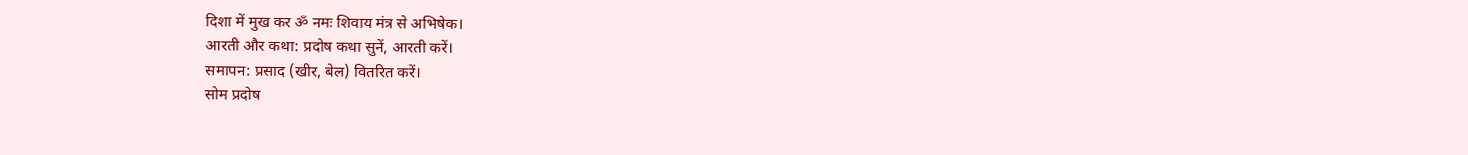दिशा में मुख कर ॐ नमः शिवाय मंत्र से अभिषेक।
आरती और कथा: प्रदोष कथा सुनें, आरती करें।
समापन: प्रसाद (खीर, बेल) वितरित करें।
सोम प्रदोष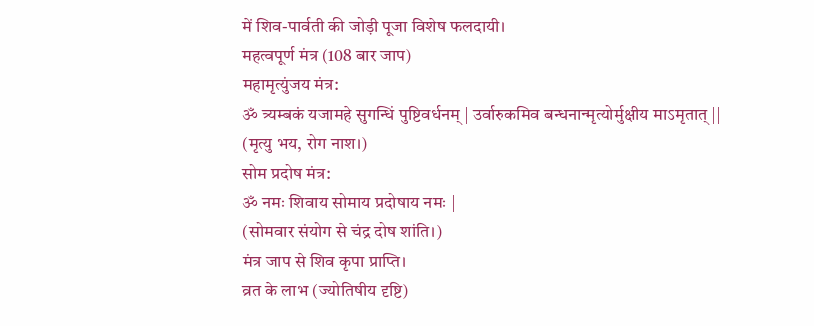में शिव-पार्वती की जोड़ी पूजा विशेष फलदायी।
महत्वपूर्ण मंत्र (108 बार जाप)
महामृत्युंजय मंत्र:
ॐ त्र्यम्बकं यजामहे सुगन्धिं पुष्टिवर्धनम् | उर्वारुकमिव बन्धनान्मृत्योर्मुक्षीय माऽमृतात् ||
(मृत्यु भय, रोग नाश।)
सोम प्रदोष मंत्र:
ॐ नमः शिवाय सोमाय प्रदोषाय नमः |
(सोमवार संयोग से चंद्र दोष शांति।)
मंत्र जाप से शिव कृपा प्राप्ति।
व्रत के लाभ (ज्योतिषीय दृष्टि)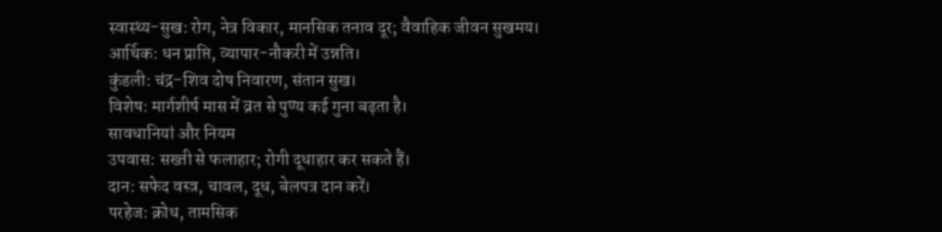स्वास्थ्य-सुख: रोग, नेत्र विकार, मानसिक तनाव दूर; वैवाहिक जीवन सुखमय।
आर्थिक: धन प्राप्ति, व्यापार-नौकरी में उन्नति।
कुंडली: चंद्र-शिव दोष निवारण, संतान सुख।
विशेष: मार्गशीर्ष मास में व्रत से पुण्य कई गुना बढ़ता है।
सावधानियां और नियम
उपवास: सख्ती से फलाहार; रोगी दूधाहार कर सकते हैं।
दान: सफेद वस्त्र, चावल, दूध, बेलपत्र दान करें।
परहेज: क्रोध, तामसिक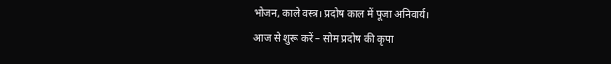भोजन, काले वस्त्र। प्रदोष काल में पूजा अनिवार्य।
आज से शुरू करें – सोम प्रदोष की कृपा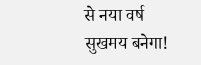से नया वर्ष सुखमय बनेगा!